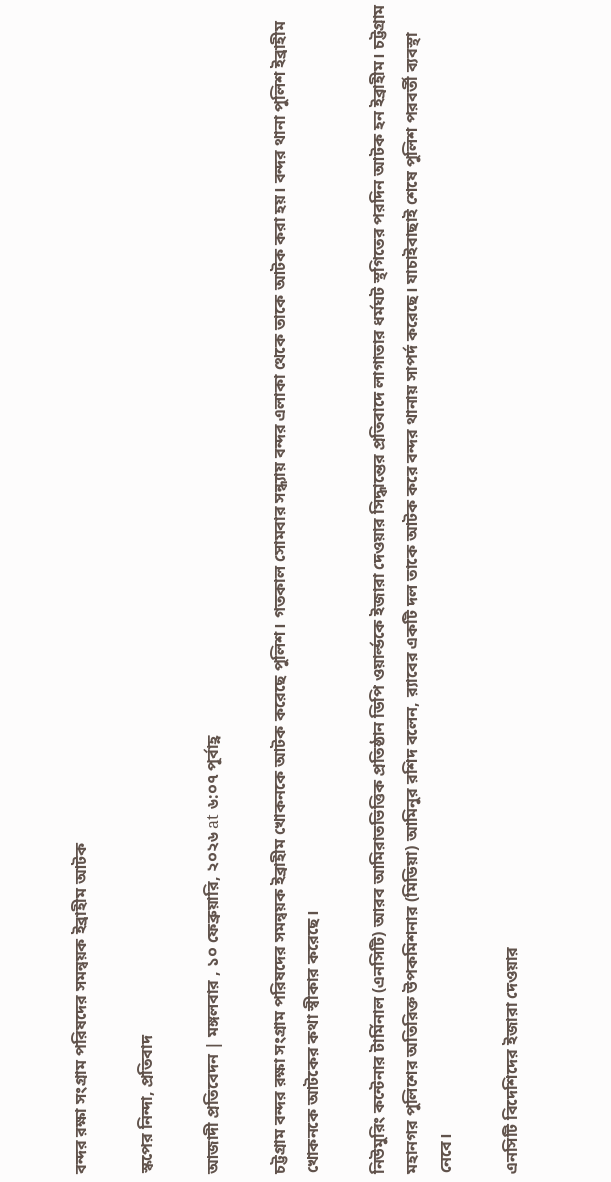বন্দর রক্ষা সংগ্রাম পরিষদের সমন্বয়ক ইব্রাহীম আটক

স্কপের নিন্দা, প্রতিবাদ

আজাদী প্রতিবেদন | মঙ্গলবার , ১০ ফেব্রুয়ারি, ২০২৬ at ৬:০৭ পূর্বাহ্ণ

চট্টগ্রাম বন্দর রক্ষা সংগ্রাম পরিষদের সমন্বয়ক ইব্রাহীম খোকনকে আটক করেছে পুলিশ। গতকাল সোমবার সন্ধ্যায় বন্দর এলাকা থেকে তাকে আটক করা হয়। বন্দর থানা পুলিশ ইব্রাহীম খোকনকে আটকের কথা স্বীকার করেছে।

নিউমুরিং কন্টেনার টার্মিনাল (এনসিটি) আরব আমিরাতভিত্তিক প্রতিষ্ঠান ডিপি ওয়ার্ল্ডকে ইজারা দেওয়ার সিদ্ধান্তের প্রতিবাদে লাগাতার ধর্মঘট স্থগিতের পরদিন আটক হন ইব্রাহীম। চট্টগ্রাম মহানগর পুলিশের অতিরিক্ত উপকমিশনার (মিডিয়া) আমিনুর রশিদ বলেন, র‌্যাবের একটি দল তাকে আটক করে বন্দর থানায় সাপর্দ করেছে। যাচাইবাছাই শেষে পুলিশ পরবর্তী ব্যবস্থা নেবে।

এনসিটি বিদেশিদের ইজারা দেওয়ার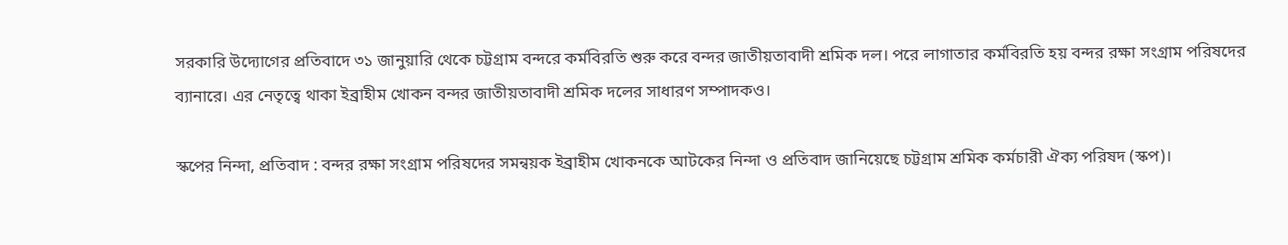সরকারি উদ্যোগের প্রতিবাদে ৩১ জানুয়ারি থেকে চট্টগ্রাম বন্দরে কর্মবিরতি শুরু করে বন্দর জাতীয়তাবাদী শ্রমিক দল। পরে লাগাতার কর্মবিরতি হয় বন্দর রক্ষা সংগ্রাম পরিষদের ব্যানারে। এর নেতৃত্বে থাকা ইব্রাহীম খোকন বন্দর জাতীয়তাবাদী শ্রমিক দলের সাধারণ সম্পাদকও।

স্কপের নিন্দা, প্রতিবাদ : বন্দর রক্ষা সংগ্রাম পরিষদের সমন্বয়ক ইব্রাহীম খোকনকে আটকের নিন্দা ও প্রতিবাদ জানিয়েছে চট্টগ্রাম শ্রমিক কর্মচারী ঐক্য পরিষদ (স্কপ)।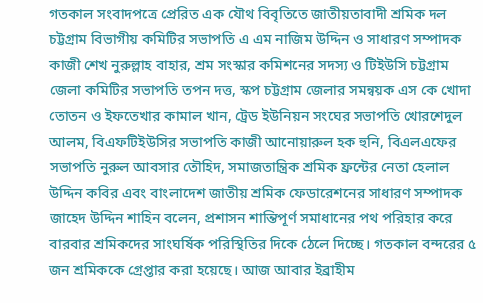গতকাল সংবাদপত্রে প্রেরিত এক যৌথ বিবৃতিতে জাতীয়তাবাদী শ্রমিক দল চট্টগ্রাম বিভাগীয় কমিটির সভাপতি এ এম নাজিম উদ্দিন ও সাধারণ সম্পাদক কাজী শেখ নুরুল্লাহ বাহার, শ্রম সংস্কার কমিশনের সদস্য ও টিইউসি চট্টগ্রাম জেলা কমিটির সভাপতি তপন দত্ত, স্কপ চট্টগ্রাম জেলার সমন্বয়ক এস কে খোদা তোতন ও ইফতেখার কামাল খান, ট্রেড ইউনিয়ন সংঘের সভাপতি খোরশেদুল আলম, বিএফটিইউসির সভাপতি কাজী আনোয়ারুল হক হুনি, বিএলএফের সভাপতি নুরুল আবসার তৌহিদ, সমাজতান্ত্রিক শ্রমিক ফ্রন্টের নেতা হেলাল উদ্দিন কবির এবং বাংলাদেশ জাতীয় শ্রমিক ফেডারেশনের সাধারণ সম্পাদক জাহেদ উদ্দিন শাহিন বলেন, প্রশাসন শান্তিপূর্ণ সমাধানের পথ পরিহার করে বারবার শ্রমিকদের সাংঘর্ষিক পরিস্থিতির দিকে ঠেলে দিচ্ছে। গতকাল বন্দরের ৫ জন শ্রমিককে গ্রেপ্তার করা হয়েছে। আজ আবার ইব্রাহীম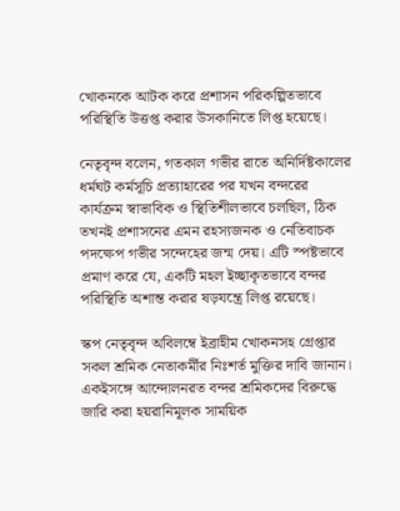খোকনকে আটক করে প্রশাসন পরিকল্পিতভাবে পরিস্থিতি উত্তপ্ত করার উসকানিতে লিপ্ত হয়েছে।

নেতৃবৃন্দ বলেন, গতকাল গভীর রাতে অনির্দিষ্টকালের ধর্মঘট কর্মসূচি প্রত্যাহারের পর যখন বন্দরের কার্যক্রম স্বাভাবিক ও স্থিতিশীলভাবে চলছিল, ঠিক তখনই প্রশাসনের এমন রহস্যজনক ও নেতিবাচক পদক্ষেপ গভীর সন্দেহের জন্ম দেয়। এটি স্পষ্টভাবে প্রমাণ করে যে, একটি মহল ইচ্ছাকৃতভাবে বন্দর পরিস্থিতি অশান্ত করার ষড়যন্ত্রে লিপ্ত রয়েছে।

স্কপ নেতৃবৃন্দ অবিলম্বে ইব্রাহীম খোকনসহ গ্রেপ্তার সকল শ্রমিক নেতাকর্মীর নিঃশর্ত মুক্তির দাবি জানান। একইসঙ্গে আন্দোলনরত বন্দর শ্রমিকদের বিরুদ্ধে জারি করা হয়রানিমূলক সাময়িক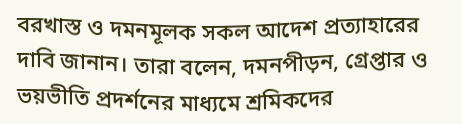বরখাস্ত ও দমনমূলক সকল আদেশ প্রত্যাহারের দাবি জানান। তারা বলেন, দমনপীড়ন, গ্রেপ্তার ও ভয়ভীতি প্রদর্শনের মাধ্যমে শ্রমিকদের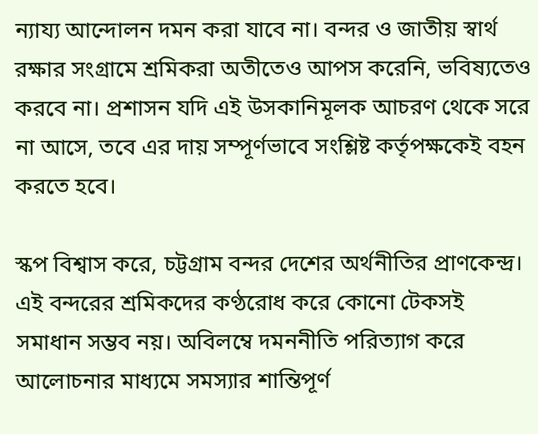ন্যায্য আন্দোলন দমন করা যাবে না। বন্দর ও জাতীয় স্বার্থ রক্ষার সংগ্রামে শ্রমিকরা অতীতেও আপস করেনি, ভবিষ্যতেও করবে না। প্রশাসন যদি এই উসকানিমূলক আচরণ থেকে সরে না আসে, তবে এর দায় সম্পূর্ণভাবে সংশ্লিষ্ট কর্তৃপক্ষকেই বহন করতে হবে।

স্কপ বিশ্বাস করে, চট্টগ্রাম বন্দর দেশের অর্থনীতির প্রাণকেন্দ্র। এই বন্দরের শ্রমিকদের কণ্ঠরোধ করে কোনো টেকসই সমাধান সম্ভব নয়। অবিলম্বে দমননীতি পরিত্যাগ করে আলোচনার মাধ্যমে সমস্যার শান্তিপূর্ণ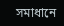সমাধানে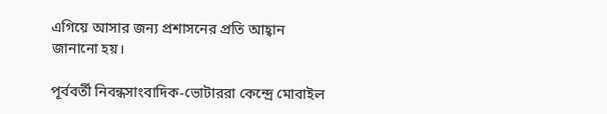এগিয়ে আসার জন্য প্রশাসনের প্রতি আহ্বান জানানো হয়।

পূর্ববর্তী নিবন্ধসাংবাদিক-ভোটাররা কেন্দ্রে মোবাইল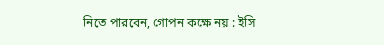নিতে পারবেন, গোপন কক্ষে নয় : ইসি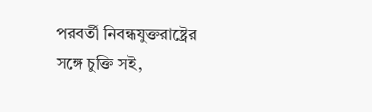পরবর্তী নিবন্ধযুক্তরাষ্ট্রের সঙ্গে চুক্তি সই,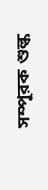সম্পূরক শুল্ক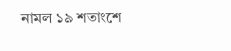নামল ১৯ শতাংশে